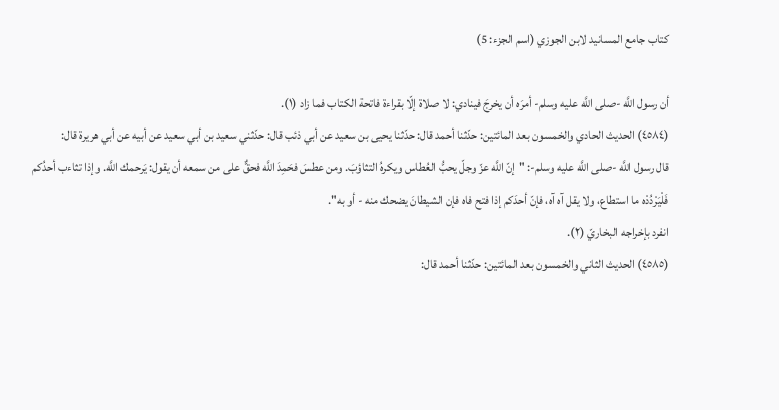كتاب جامع المسانيد لابن الجوزي (اسم الجزء: 5)

أن رسول اللَّه -صلى اللَّه عليه وسلم- أمرَه أن يخرجَ فينادي: لا صلاة إلّا بقراءة فاتحة الكتاب فما زاد (١).
(٤٥٨٤) الحديث الحادي والخمسون بعد المائتين: حدّثنا أحمد قال: حدّثنا يحيى بن سعيد عن أبي ذئب قال: حدّثني سعيد بن أبي سعيد عن أبيه عن أبي هريرة قال:
قال رسول اللَّه -صلى اللَّه عليه وسلم-: "إنّ اللَّه عزّ وجلّ يحبُّ العُطاس ويكرهُ التثاؤبَ. ومن عطسَ فحَمِدَ اللَّه فحقٌّ على من سمعه أن يقول: يَرحمك اللَّه. وإذا تثاءب أحدُكم فَلْيَرْدُدْه ما استطاع، ولا يقل آه آه، فإنّ أحدَكم إذا فتح فاه فإن الشيطانَ يضحك منه - أو به".
انفرد بإخراجه البخاريّ (٢).
(٤٥٨٥) الحديث الثاني والخمسون بعد المائتين: حدّثنا أحمد قال: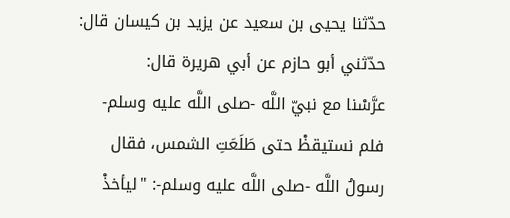حدّثنا يحيى بن سعيد عن يزيد بن كيسان قال: حدّثني أبو حازم عن أبي هريرة قال:
عرَّسْنا مع نبيّ اللَّه -صلى اللَّه عليه وسلم- فلم نستيقظْ حتى طَلَعَتِ الشمس، فقال رسولُ اللَّه -صلى اللَّه عليه وسلم-: "ليأخذْ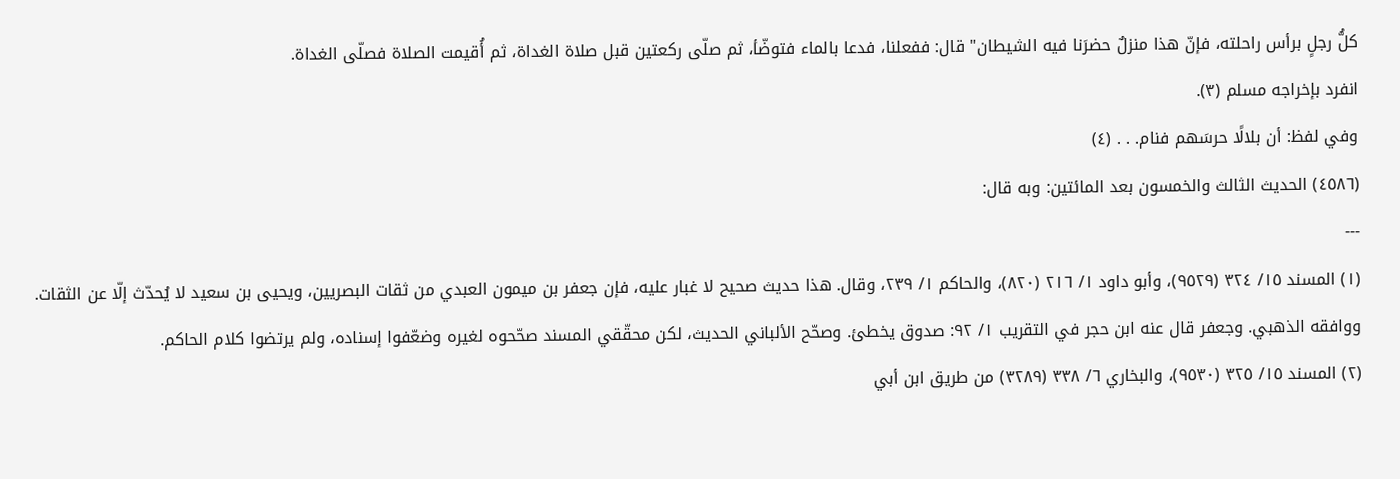كلُّ رجلٍ برأس راحلته، فإنّ هذا منزلٌ حضرَنا فيه الشيطان" قال: ففعلنا، فدعا بالماء فتوضّأ، ثم صلّى ركعتين قبل صلاة الغداة، ثم أُقيمت الصلاة فصلّى الغداة.
انفرد بإخراجه مسلم (٣).
وفي لفظ: أن بلالًا حرسَهم فنام. . . (٤)
(٤٥٨٦) الحديث الثالث والخمسون بعد المائتين: وبه قال:
---
(١) المسند ١٥/ ٣٢٤ (٩٥٢٩)، وأبو داود ١/ ٢١٦ (٨٢٠)، والحاكم ١/ ٢٣٩، وقال. هذا حديث صحيح لا غبار عليه، فإن جعفر بن ميمون العبدي من ثقات البصريين، ويحيى بن سعيد لا يُحدّث إلّا عن الثقات. ووافقه الذهبي. وجعفر قال عنه ابن حجر في التقريب ١/ ٩٢: صدوق يخطئ. وصحّح الألباني الحديث، لكن محقّقي المسند صحّحوه لغيره وضعّفوا إسناده، ولم يرتضوا كلام الحاكم.
(٢) المسند ١٥/ ٣٢٥ (٩٥٣٠)، والبخاري ٦/ ٣٣٨ (٣٢٨٩) من طريق ابن أبي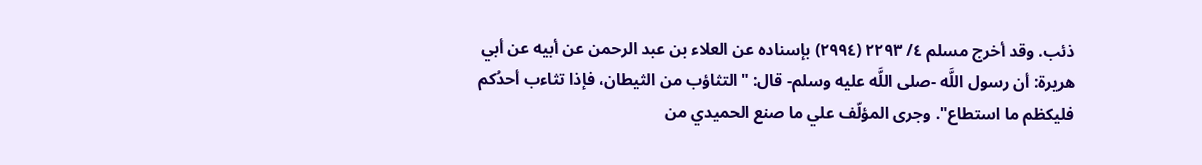ذئب. وقد أخرج مسلم ٤/ ٢٢٩٣ (٢٩٩٤) بإسناده عن العلاء بن عبد الرحمن عن أبيه عن أبي هريرة: أن رسول اللَّه -صلى اللَّه عليه وسلم- قال: "التثاؤب من الثيطان، فإذا تثاءب أحدُكم فليكظم ما استطاع". وجرى المؤلّف علي ما صنع الحميدي من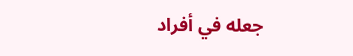جعله في أفراد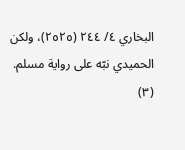البخاري ٤/ ٢٤٤ (٢٥٢٥)، ولكن الحميدي نبّه على رواية مسلم.
(٣)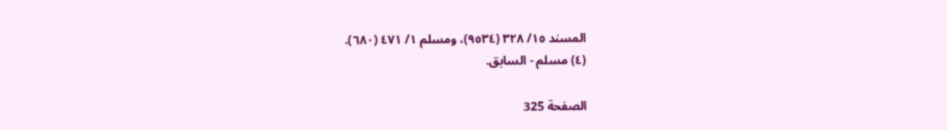المسند ١٥/ ٣٢٨ (٩٥٣٤)، ومسلم ١/ ٤٧١ (٦٨٠).
(٤) مسلم - السابق.

الصفحة 325